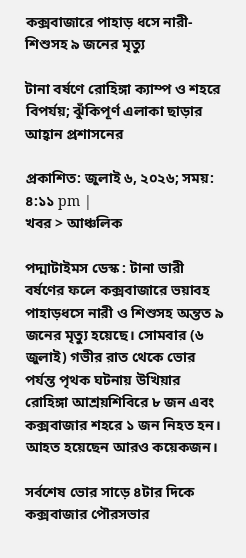কক্সবাজারে পাহাড় ধসে নারী-শিশুসহ ৯ জনের মৃত্যু

টানা বর্ষণে রোহিঙ্গা ক্যাম্প ও শহরে বিপর্যয়; ঝুঁকিপূর্ণ এলাকা ছাড়ার আহ্বান প্রশাসনের

প্রকাশিত: জুলাই ৬, ২০২৬; সময়: ৪:১১ pm |
খবর > আঞ্চলিক

পদ্মাটাইমস ডেস্ক : টানা ভারী বর্ষণের ফলে কক্সবাজারে ভয়াবহ পাহাড়ধসে নারী ও শিশুসহ অন্তত ৯ জনের মৃত্যু হয়েছে। সোমবার (৬ জুলাই) গভীর রাত থেকে ভোর পর্যন্ত পৃথক ঘটনায় উখিয়ার রোহিঙ্গা আশ্রয়শিবিরে ৮ জন এবং কক্সবাজার শহরে ১ জন নিহত হন। আহত হয়েছেন আরও কয়েকজন।

সর্বশেষ ভোর সাড়ে ৪টার দিকে কক্সবাজার পৌরসভার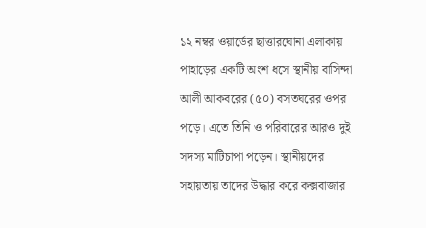১২ নম্বর ওয়ার্ডের ছাত্তারঘোনা এলাকায় পাহাড়ের একটি অংশ ধসে স্থানীয় বাসিন্দা আলী আকবরের (৫০) বসতঘরের ওপর পড়ে। এতে তিনি ও পরিবারের আরও দুই সদস্য মাটিচাপা পড়েন। স্থানীয়দের সহায়তায় তাদের উদ্ধার করে কক্সবাজার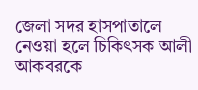জেলা সদর হাসপাতালে নেওয়া হলে চিকিৎসক আলী আকবরকে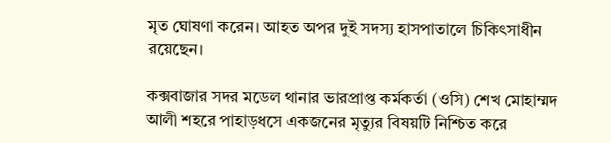মৃত ঘোষণা করেন। আহত অপর দুই সদস্য হাসপাতালে চিকিৎসাধীন রয়েছেন।

কক্সবাজার সদর মডেল থানার ভারপ্রাপ্ত কর্মকর্তা (ওসি) শেখ মোহাম্মদ আলী শহরে পাহাড়ধসে একজনের মৃত্যুর বিষয়টি নিশ্চিত করে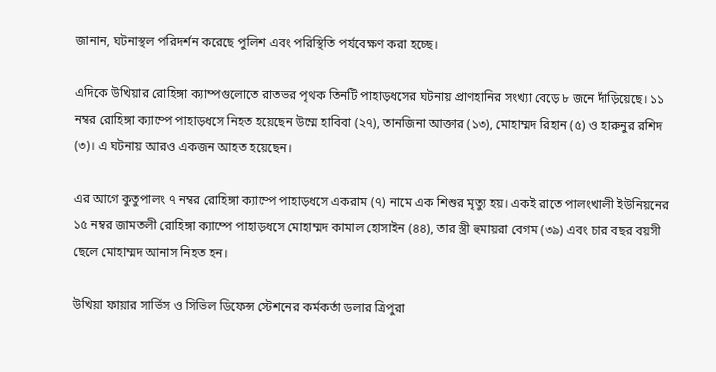জানান, ঘটনাস্থল পরিদর্শন করেছে পুলিশ এবং পরিস্থিতি পর্যবেক্ষণ করা হচ্ছে।

এদিকে উখিয়ার রোহিঙ্গা ক্যাম্পগুলোতে রাতভর পৃথক তিনটি পাহাড়ধসের ঘটনায় প্রাণহানির সংখ্যা বেড়ে ৮ জনে দাঁড়িয়েছে। ১১ নম্বর রোহিঙ্গা ক্যাম্পে পাহাড়ধসে নিহত হয়েছেন উম্মে হাবিবা (২৭), তানজিনা আক্তার (১৩), মোহাম্মদ রিহান (৫) ও হারুনুর রশিদ (৩)। এ ঘটনায় আরও একজন আহত হয়েছেন।

এর আগে কুতুপালং ৭ নম্বর রোহিঙ্গা ক্যাম্পে পাহাড়ধসে একরাম (৭) নামে এক শিশুর মৃত্যু হয়। একই রাতে পালংখালী ইউনিয়নের ১৫ নম্বর জামতলী রোহিঙ্গা ক্যাম্পে পাহাড়ধসে মোহাম্মদ কামাল হোসাইন (৪৪), তার স্ত্রী হুমায়রা বেগম (৩৯) এবং চার বছর বয়সী ছেলে মোহাম্মদ আনাস নিহত হন।

উখিয়া ফায়ার সার্ভিস ও সিভিল ডিফেন্স স্টেশনের কর্মকর্তা ডলার ত্রিপুরা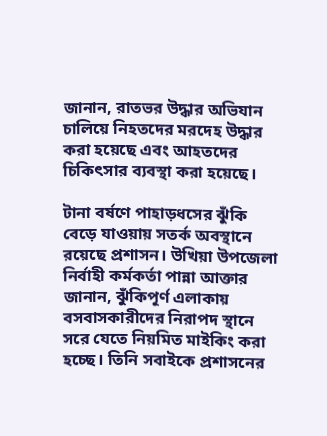জানান, রাতভর উদ্ধার অভিযান চালিয়ে নিহতদের মরদেহ উদ্ধার করা হয়েছে এবং আহতদের চিকিৎসার ব্যবস্থা করা হয়েছে।

টানা বর্ষণে পাহাড়ধসের ঝুঁকি বেড়ে যাওয়ায় সতর্ক অবস্থানে রয়েছে প্রশাসন। উখিয়া উপজেলা নির্বাহী কর্মকর্তা পান্না আক্তার জানান, ঝুঁকিপূর্ণ এলাকায় বসবাসকারীদের নিরাপদ স্থানে সরে যেতে নিয়মিত মাইকিং করা হচ্ছে। তিনি সবাইকে প্রশাসনের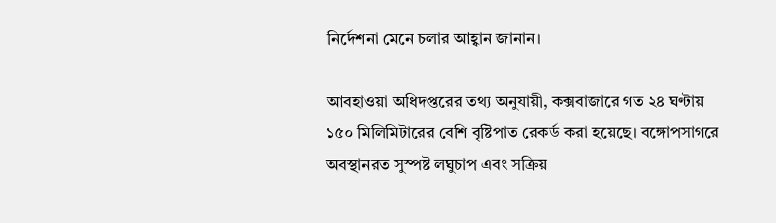নির্দেশনা মেনে চলার আহ্বান জানান।

আবহাওয়া অধিদপ্তরের তথ্য অনুযায়ী, কক্সবাজারে গত ২৪ ঘণ্টায় ১৫০ মিলিমিটারের বেশি বৃষ্টিপাত রেকর্ড করা হয়েছে। বঙ্গোপসাগরে অবস্থানরত সুস্পষ্ট লঘুচাপ এবং সক্রিয়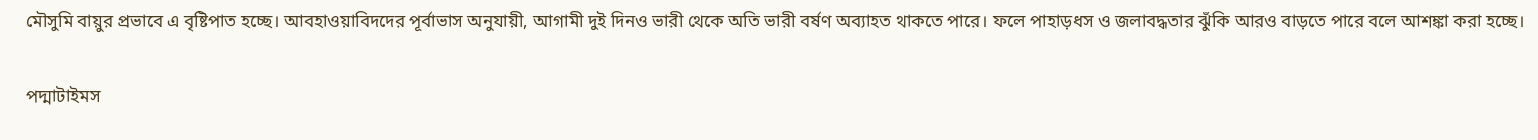মৌসুমি বায়ুর প্রভাবে এ বৃষ্টিপাত হচ্ছে। আবহাওয়াবিদদের পূর্বাভাস অনুযায়ী, আগামী দুই দিনও ভারী থেকে অতি ভারী বর্ষণ অব্যাহত থাকতে পারে। ফলে পাহাড়ধস ও জলাবদ্ধতার ঝুঁকি আরও বাড়তে পারে বলে আশঙ্কা করা হচ্ছে।

পদ্মাটাইমস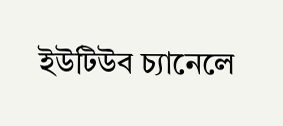ইউটিউব চ্যানেলে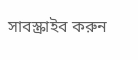সাবস্ক্রাইব করুন